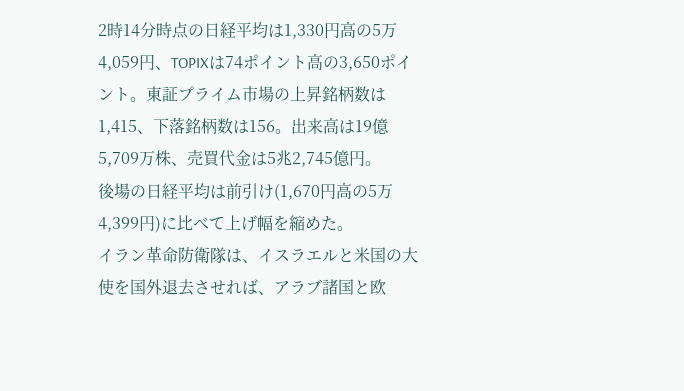2時14分時点の日経平均は1,330円高の5万4,059円、TOPIXは74ポイント高の3,650ポイント。東証プライム市場の上昇銘柄数は1,415、下落銘柄数は156。出来高は19億5,709万株、売買代金は5兆2,745億円。
後場の日経平均は前引け(1,670円高の5万4,399円)に比べて上げ幅を縮めた。
イラン革命防衛隊は、イスラエルと米国の大使を国外退去させれば、アラブ諸国と欧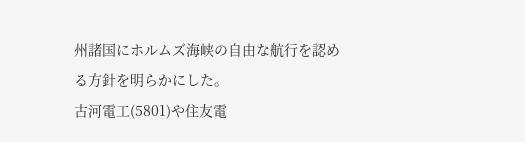州諸国にホルムズ海峡の自由な航行を認める方針を明らかにした。
古河電工(5801)や住友電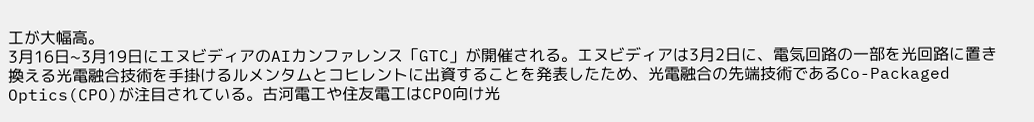工が大幅高。
3月16日~3月19日にエヌビディアのAIカンファレンス「GTC」が開催される。エヌビディアは3月2日に、電気回路の一部を光回路に置き換える光電融合技術を手掛けるルメンタムとコヒレントに出資することを発表したため、光電融合の先端技術であるCo-Packaged Optics(CPO)が注目されている。古河電工や住友電工はCPO向け光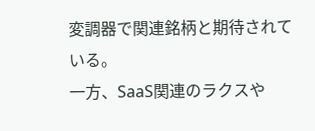変調器で関連銘柄と期待されている。
一方、SaaS関連のラクスや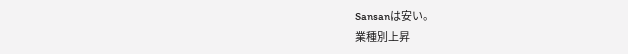Sansanは安い。
業種別上昇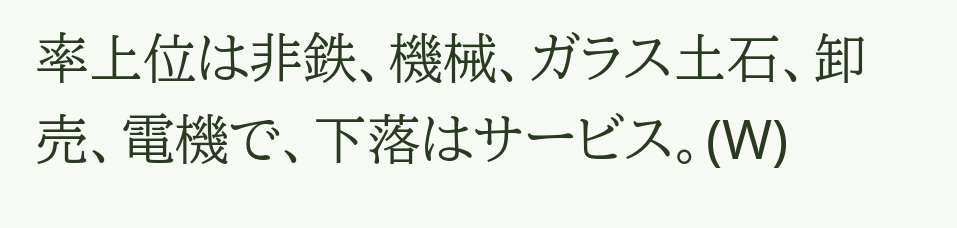率上位は非鉄、機械、ガラス土石、卸売、電機で、下落はサービス。(W)